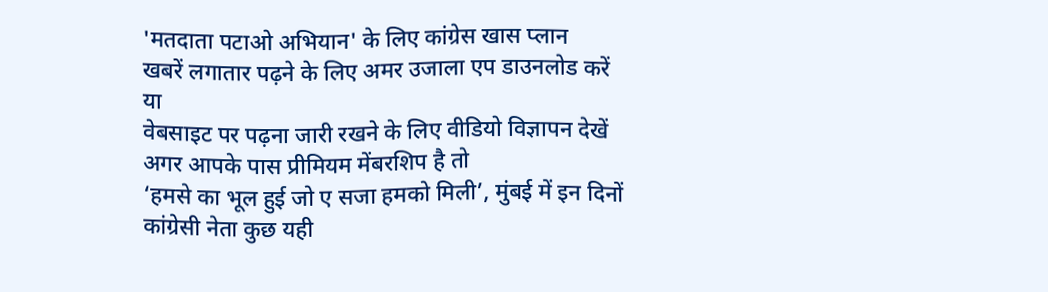'मतदाता पटाओ अभियान' के लिए कांग्रेस खास प्लान
खबरें लगातार पढ़ने के लिए अमर उजाला एप डाउनलोड करें
या
वेबसाइट पर पढ़ना जारी रखने के लिए वीडियो विज्ञापन देखें
अगर आपके पास प्रीमियम मेंबरशिप है तो
‘हमसे का भूल हुई जो ए सजा हमको मिली’, मुंबई में इन दिनों कांग्रेसी नेता कुछ यही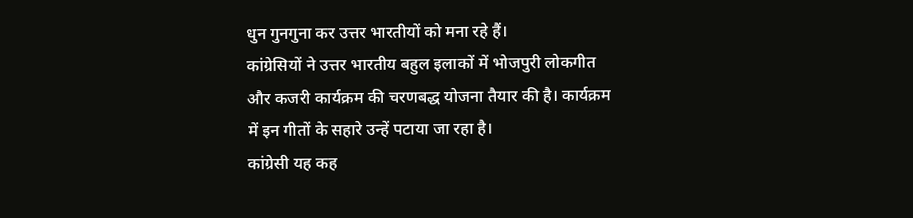धुन गुनगुना कर उत्तर भारतीयों को मना रहे हैं।
कांग्रेसियों ने उत्तर भारतीय बहुल इलाकों में भोजपुरी लोकगीत और कजरी कार्यक्रम की चरणबद्ध योजना तैयार की है। कार्यक्रम में इन गीतों के सहारे उन्हें पटाया जा रहा है।
कांग्रेसी यह कह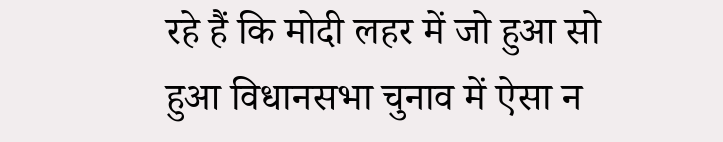रहे हैं कि मोदी लहर में जो हुआ सो हुआ विधानसभा चुनाव में ऐसा न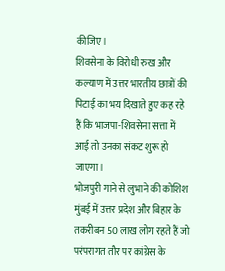कीजिए।
शिवसेना के विरोधी रुख और कल्याण में उत्तर भारतीय छात्रों की पिटाई का भय दिखाते हुए कह रहे हैं कि भाजपा-शिवसेना सत्ता में आई तो उनका संकट शुरू हो जाएगा।
भोजपुरी गाने से लुभाने की कोशिश
मुंबई में उत्तर प्रदेश और बिहार के तकरीबन 50 लाख लोग रहते हैं जो परंपरागत तौर पर कांग्रेस के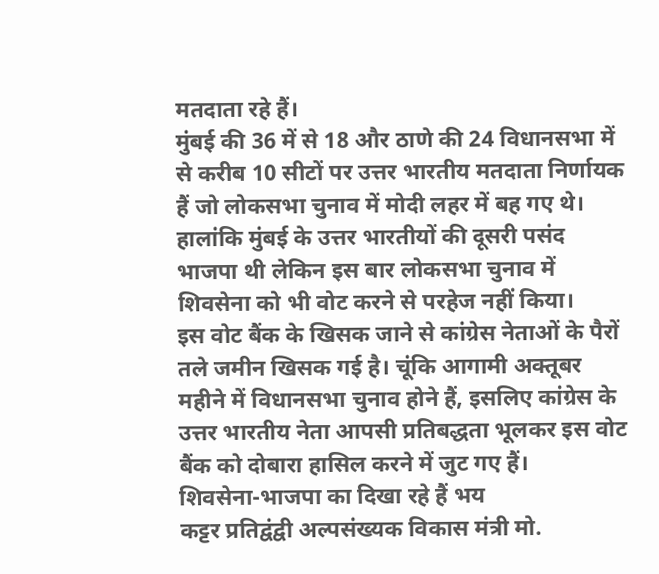मतदाता रहे हैं।
मुंबई की 36 में से 18 और ठाणे की 24 विधानसभा में से करीब 10 सीटों पर उत्तर भारतीय मतदाता निर्णायक हैं जो लोकसभा चुनाव में मोदी लहर में बह गए थे।
हालांकि मुंबई के उत्तर भारतीयों की दूसरी पसंद भाजपा थी लेकिन इस बार लोकसभा चुनाव में शिवसेना को भी वोट करने से परहेज नहीं किया।
इस वोट बैंक के खिसक जाने से कांग्रेस नेताओं के पैरों तले जमीन खिसक गई है। चूंकि आगामी अक्तूबर महीने में विधानसभा चुनाव होने हैं, इसलिए कांग्रेस के उत्तर भारतीय नेता आपसी प्रतिबद्धता भूलकर इस वोट बैंक को दोबारा हासिल करने में जुट गए हैं।
शिवसेना-भाजपा का दिखा रहे हैं भय
कट्टर प्रतिद्वंद्वी अल्पसंख्यक विकास मंत्री मो.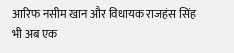आरिफ नसीम खान और विधायक राजहंस सिंह भी अब एक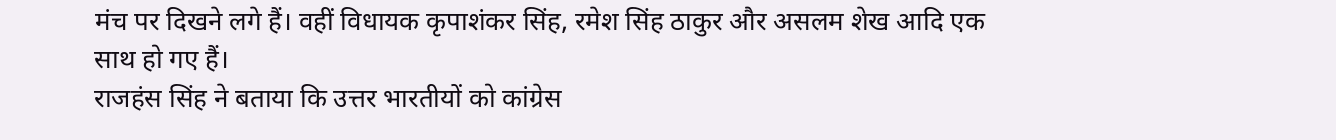मंच पर दिखने लगे हैं। वहीं विधायक कृपाशंकर सिंह, रमेश सिंह ठाकुर और असलम शेख आदि एक साथ हो गए हैं।
राजहंस सिंह ने बताया कि उत्तर भारतीयों को कांग्रेस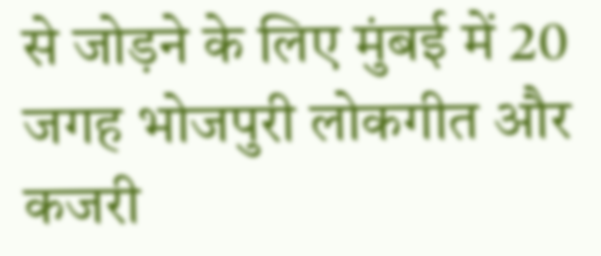से जोड़ने के लिए मुंबई में 20 जगह भोजपुरी लोकगीत और कजरी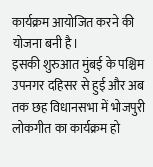कार्यक्रम आयोजित करने की योजना बनी है।
इसकी शुरुआत मुंबई के पश्चिम उपनगर दहिसर से हुई और अब तक छह विधानसभा में भोजपुरी लोकगीत का कार्यक्रम हो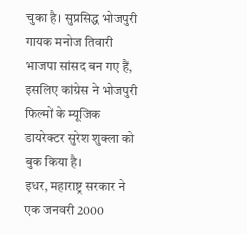चुका है। सुप्रसिद्ध भोजपुरी गायक मनोज तिवारी भाजपा सांसद बन गए हैं, इसलिए कांग्रेस ने भोजपुरी फिल्मों के म्यूजिक डायरेक्टर सुरेश शुक्ला को बुक किया है।
इधर, महाराष्ट्र सरकार ने एक जनवरी 2000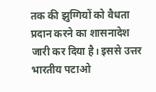तक की झुग्गियों को वैधता प्रदान करने का शासनादेश जारी कर दिया है। इससे उत्तर भारतीय पटाओ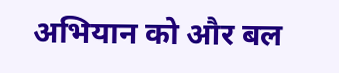अभियान को और बल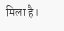मिला है।